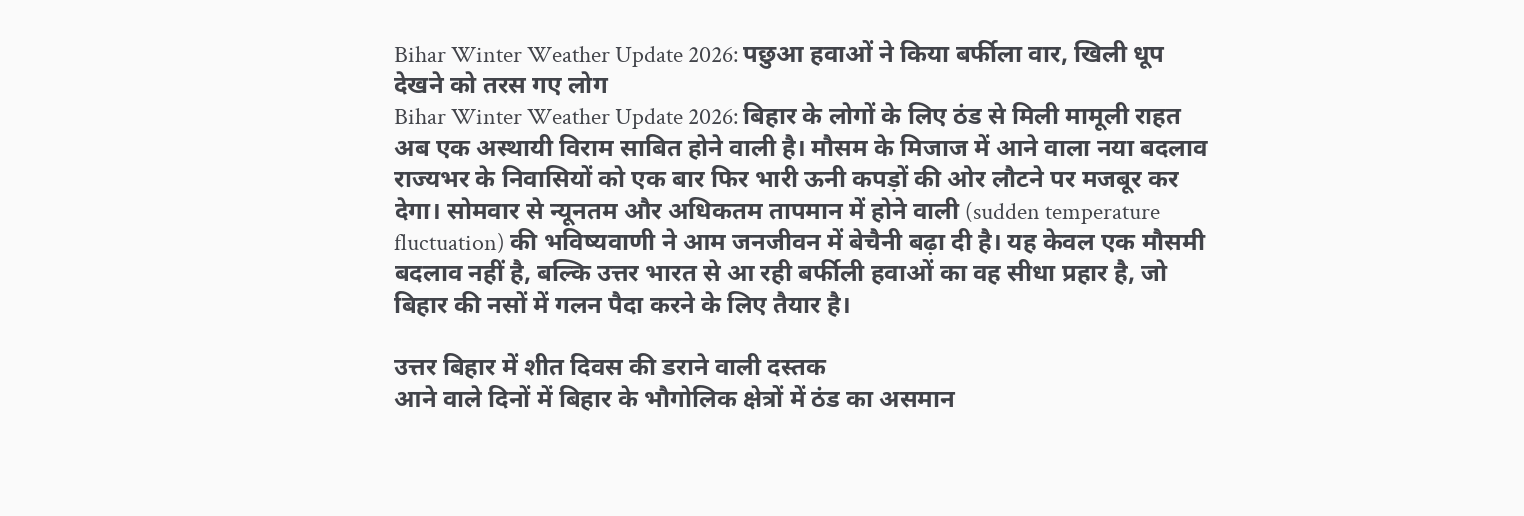Bihar Winter Weather Update 2026: पछुआ हवाओं ने किया बर्फीला वार, खिली धूप देखने को तरस गए लोग
Bihar Winter Weather Update 2026: बिहार के लोगों के लिए ठंड से मिली मामूली राहत अब एक अस्थायी विराम साबित होने वाली है। मौसम के मिजाज में आने वाला नया बदलाव राज्यभर के निवासियों को एक बार फिर भारी ऊनी कपड़ों की ओर लौटने पर मजबूर कर देगा। सोमवार से न्यूनतम और अधिकतम तापमान में होने वाली (sudden temperature fluctuation) की भविष्यवाणी ने आम जनजीवन में बेचैनी बढ़ा दी है। यह केवल एक मौसमी बदलाव नहीं है, बल्कि उत्तर भारत से आ रही बर्फीली हवाओं का वह सीधा प्रहार है, जो बिहार की नसों में गलन पैदा करने के लिए तैयार है।

उत्तर बिहार में शीत दिवस की डराने वाली दस्तक
आने वाले दिनों में बिहार के भौगोलिक क्षेत्रों में ठंड का असमान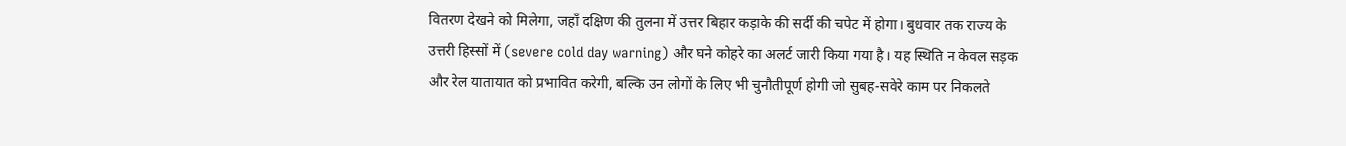वितरण देखने को मिलेगा, जहाँ दक्षिण की तुलना में उत्तर बिहार कड़ाके की सर्दी की चपेट में होगा। बुधवार तक राज्य के उत्तरी हिस्सों में (severe cold day warning) और घने कोहरे का अलर्ट जारी किया गया है। यह स्थिति न केवल सड़क और रेल यातायात को प्रभावित करेगी, बल्कि उन लोगों के लिए भी चुनौतीपूर्ण होगी जो सुबह-सवेरे काम पर निकलते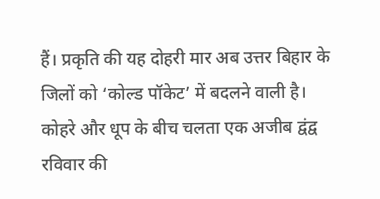हैं। प्रकृति की यह दोहरी मार अब उत्तर बिहार के जिलों को ‘कोल्ड पॉकेट’ में बदलने वाली है।
कोहरे और धूप के बीच चलता एक अजीब द्वंद्व
रविवार की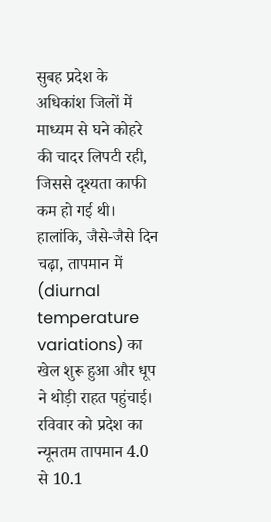सुबह प्रदेश के अधिकांश जिलों में माध्यम से घने कोहरे की चादर लिपटी रही, जिससे दृश्यता काफी कम हो गई थी। हालांकि, जैसे-जैसे दिन चढ़ा, तापमान में (diurnal temperature variations) का खेल शुरू हुआ और धूप ने थोड़ी राहत पहुंचाई। रविवार को प्रदेश का न्यूनतम तापमान 4.0 से 10.1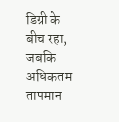डिग्री के बीच रहा, जबकि अधिकतम तापमान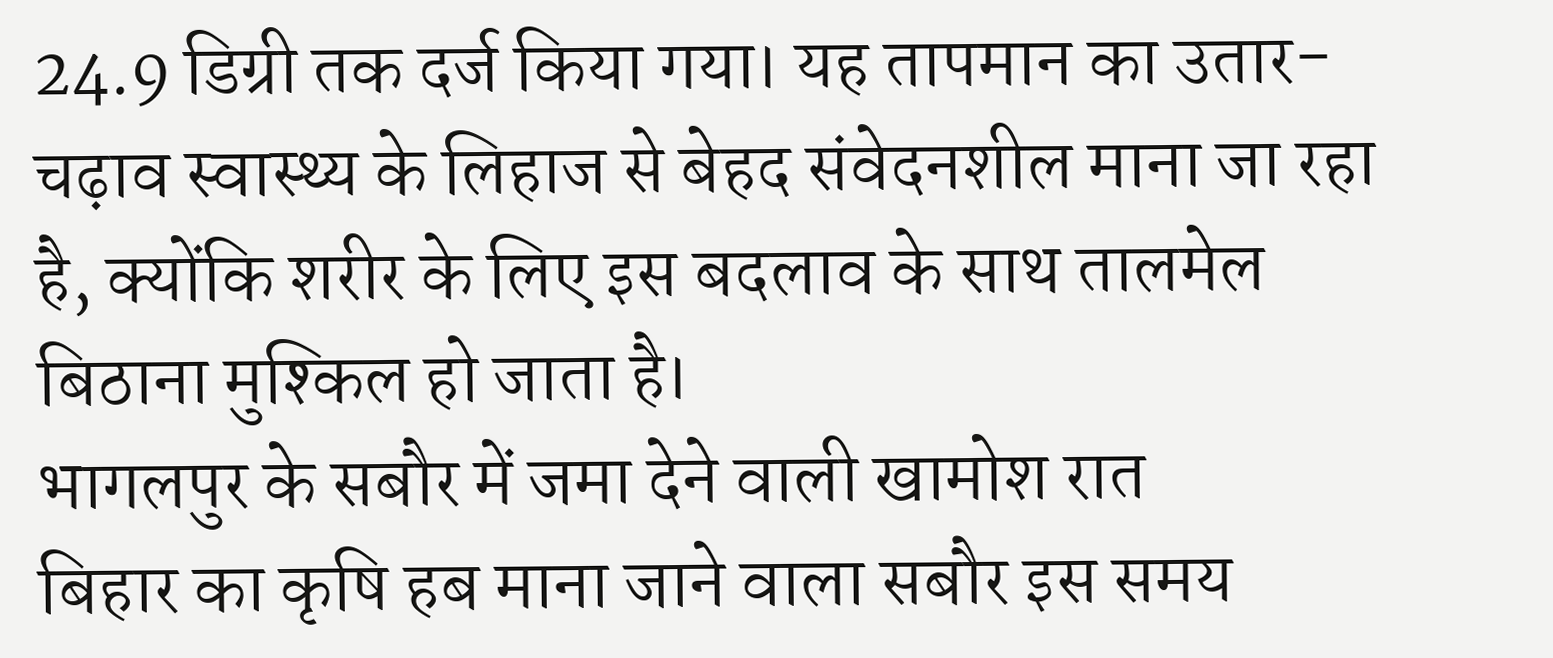24.9 डिग्री तक दर्ज किया गया। यह तापमान का उतार-चढ़ाव स्वास्थ्य के लिहाज से बेहद संवेदनशील माना जा रहा है, क्योंकि शरीर के लिए इस बदलाव के साथ तालमेल बिठाना मुश्किल हो जाता है।
भागलपुर के सबौर में जमा देने वाली खामोश रात
बिहार का कृषि हब माना जाने वाला सबौर इस समय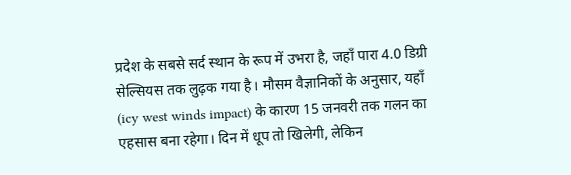प्रदेश के सबसे सर्द स्थान के रूप में उभरा है, जहाँ पारा 4.0 डिग्री सेल्सियस तक लुढ़क गया है। मौसम वैज्ञानिकों के अनुसार, यहाँ (icy west winds impact) के कारण 15 जनवरी तक गलन का एहसास बना रहेगा। दिन में धूप तो खिलेगी, लेकिन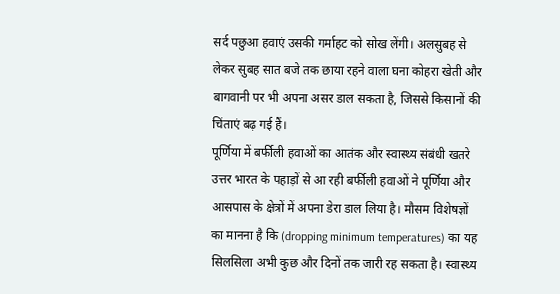सर्द पछुआ हवाएं उसकी गर्माहट को सोख लेंगी। अलसुबह से लेकर सुबह सात बजे तक छाया रहने वाला घना कोहरा खेती और बागवानी पर भी अपना असर डाल सकता है, जिससे किसानों की चिंताएं बढ़ गई हैं।
पूर्णिया में बर्फीली हवाओं का आतंक और स्वास्थ्य संबंधी खतरे
उत्तर भारत के पहाड़ों से आ रही बर्फीली हवाओं ने पूर्णिया और आसपास के क्षेत्रों में अपना डेरा डाल लिया है। मौसम विशेषज्ञों का मानना है कि (dropping minimum temperatures) का यह सिलसिला अभी कुछ और दिनों तक जारी रह सकता है। स्वास्थ्य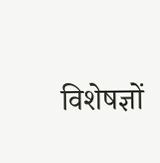विशेषज्ञों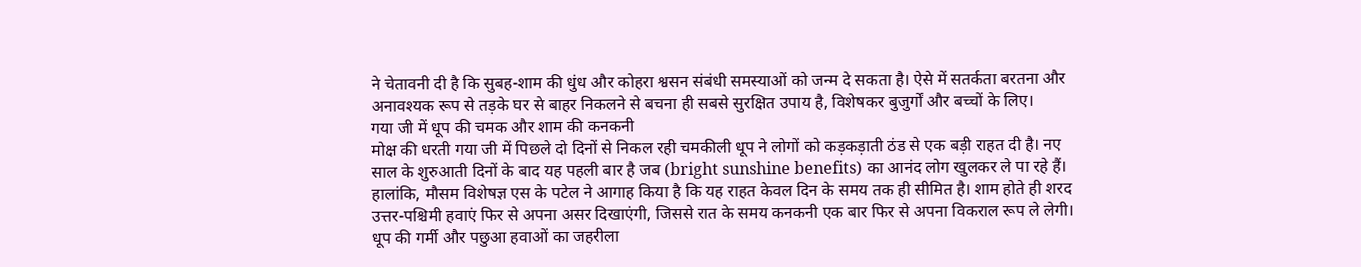ने चेतावनी दी है कि सुबह-शाम की धुंध और कोहरा श्वसन संबंधी समस्याओं को जन्म दे सकता है। ऐसे में सतर्कता बरतना और अनावश्यक रूप से तड़के घर से बाहर निकलने से बचना ही सबसे सुरक्षित उपाय है, विशेषकर बुजुर्गों और बच्चों के लिए।
गया जी में धूप की चमक और शाम की कनकनी
मोक्ष की धरती गया जी में पिछले दो दिनों से निकल रही चमकीली धूप ने लोगों को कड़कड़ाती ठंड से एक बड़ी राहत दी है। नए साल के शुरुआती दिनों के बाद यह पहली बार है जब (bright sunshine benefits) का आनंद लोग खुलकर ले पा रहे हैं। हालांकि, मौसम विशेषज्ञ एस के पटेल ने आगाह किया है कि यह राहत केवल दिन के समय तक ही सीमित है। शाम होते ही शरद उत्तर-पश्चिमी हवाएं फिर से अपना असर दिखाएंगी, जिससे रात के समय कनकनी एक बार फिर से अपना विकराल रूप ले लेगी।
धूप की गर्मी और पछुआ हवाओं का जहरीला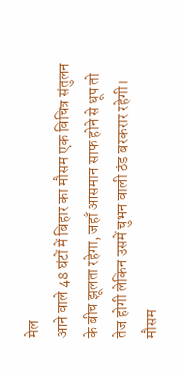मेल
आने वाले 48 घंटों में बिहार का मौसम एक विचित्र संतुलन के बीच झूलता रहेगा, जहाँ आसमान साफ होने से धूप तो तेज होगी लेकिन उसमें चुभन वाली ठंड बरकरार रहेगी। मौसम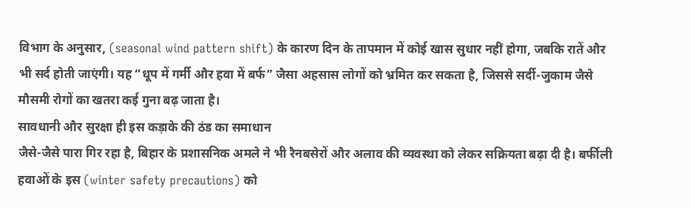विभाग के अनुसार, (seasonal wind pattern shift) के कारण दिन के तापमान में कोई खास सुधार नहीं होगा, जबकि रातें और भी सर्द होती जाएंगी। यह “धूप में गर्मी और हवा में बर्फ” जैसा अहसास लोगों को भ्रमित कर सकता है, जिससे सर्दी-जुकाम जैसे मौसमी रोगों का खतरा कई गुना बढ़ जाता है।
सावधानी और सुरक्षा ही इस कड़ाके की ठंड का समाधान
जैसे-जैसे पारा गिर रहा है, बिहार के प्रशासनिक अमले ने भी रैनबसेरों और अलाव की व्यवस्था को लेकर सक्रियता बढ़ा दी है। बर्फीली हवाओं के इस (winter safety precautions) को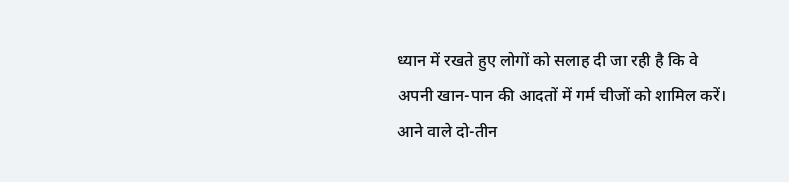ध्यान में रखते हुए लोगों को सलाह दी जा रही है कि वे अपनी खान-पान की आदतों में गर्म चीजों को शामिल करें। आने वाले दो-तीन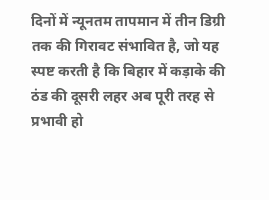दिनों में न्यूनतम तापमान में तीन डिग्री तक की गिरावट संभावित है, जो यह स्पष्ट करती है कि बिहार में कड़ाके की ठंड की दूसरी लहर अब पूरी तरह से प्रभावी हो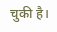चुकी है।